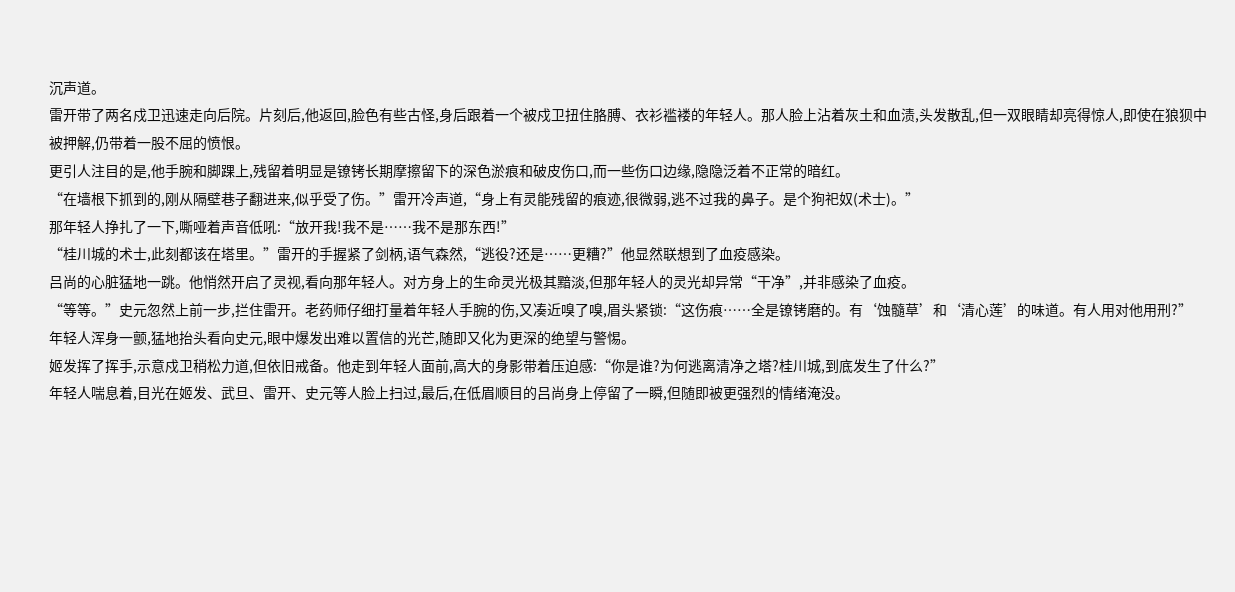沉声道。
雷开带了两名戍卫迅速走向后院。片刻后,他返回,脸色有些古怪,身后跟着一个被戍卫扭住胳膊、衣衫褴褛的年轻人。那人脸上沾着灰土和血渍,头发散乱,但一双眼睛却亮得惊人,即使在狼狈中被押解,仍带着一股不屈的愤恨。
更引人注目的是,他手腕和脚踝上,残留着明显是镣铐长期摩擦留下的深色淤痕和破皮伤口,而一些伤口边缘,隐隐泛着不正常的暗红。
“在墙根下抓到的,刚从隔壁巷子翻进来,似乎受了伤。”雷开冷声道,“身上有灵能残留的痕迹,很微弱,逃不过我的鼻子。是个狗祀奴(术士)。”
那年轻人挣扎了一下,嘶哑着声音低吼:“放开我!我不是……我不是那东西!”
“桂川城的术士,此刻都该在塔里。”雷开的手握紧了剑柄,语气森然,“逃役?还是……更糟?”他显然联想到了血疫感染。
吕尚的心脏猛地一跳。他悄然开启了灵视,看向那年轻人。对方身上的生命灵光极其黯淡,但那年轻人的灵光却异常“干净”,并非感染了血疫。
“等等。”史元忽然上前一步,拦住雷开。老药师仔细打量着年轻人手腕的伤,又凑近嗅了嗅,眉头紧锁:“这伤痕……全是镣铐磨的。有‘蚀髓草’和‘清心莲’的味道。有人用对他用刑?”
年轻人浑身一颤,猛地抬头看向史元,眼中爆发出难以置信的光芒,随即又化为更深的绝望与警惕。
姬发挥了挥手,示意戍卫稍松力道,但依旧戒备。他走到年轻人面前,高大的身影带着压迫感:“你是谁?为何逃离清净之塔?桂川城,到底发生了什么?”
年轻人喘息着,目光在姬发、武旦、雷开、史元等人脸上扫过,最后,在低眉顺目的吕尚身上停留了一瞬,但随即被更强烈的情绪淹没。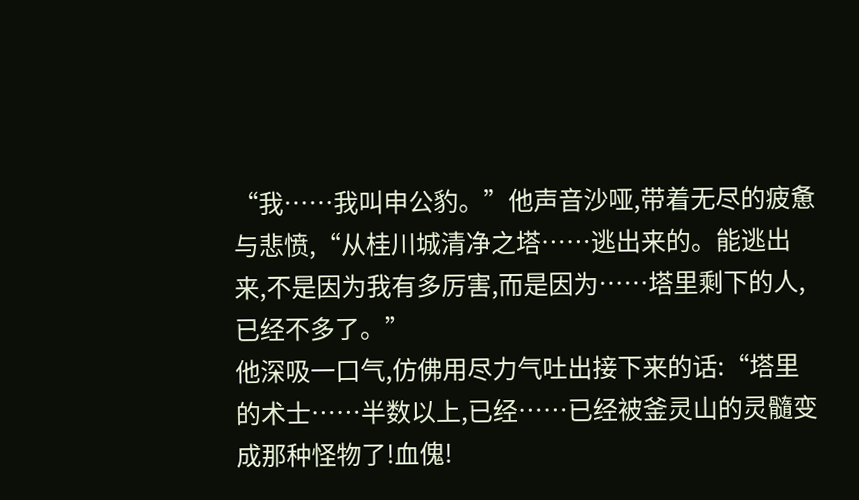“我……我叫申公豹。”他声音沙哑,带着无尽的疲惫与悲愤,“从桂川城清净之塔……逃出来的。能逃出来,不是因为我有多厉害,而是因为……塔里剩下的人,已经不多了。”
他深吸一口气,仿佛用尽力气吐出接下来的话:“塔里的术士……半数以上,已经……已经被釜灵山的灵髓变成那种怪物了!血傀!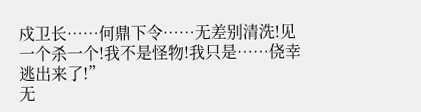戍卫长……何鼎下令……无差别清洗!见一个杀一个!我不是怪物!我只是……侥幸逃出来了!”
无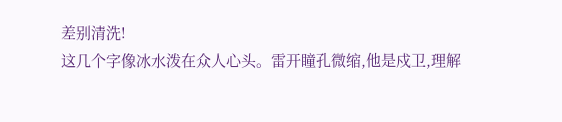差别清洗!
这几个字像冰水泼在众人心头。雷开瞳孔微缩,他是戍卫,理解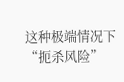这种极端情况下“扼杀风险”